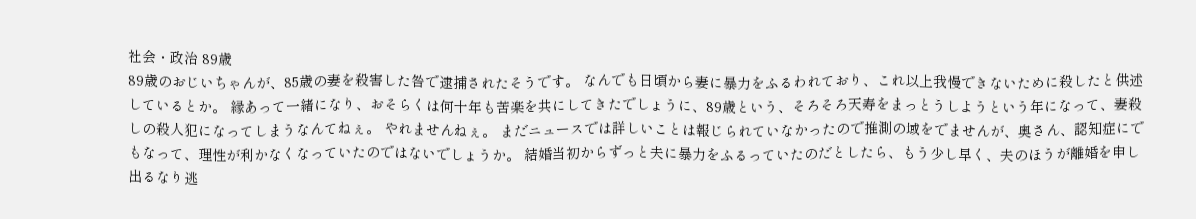社会・政治 89歳
89歳のおじいちゃんが、85歳の妻を殺害した咎で逮捕されたそうです。 なんでも日頃から妻に暴力をふるわれており、これ以上我慢できないために殺したと供述しているとか。 縁あって一緒になり、おそらくは何十年も苦楽を共にしてきたでしょうに、89歳という、そろそろ天寿をまっとうしようという年になって、妻殺しの殺人犯になってしまうなんてねぇ。 やれませんねぇ。 まだニュースでは詳しいことは報じられていなかったので推測の域をでませんが、奥さん、認知症にでもなって、理性が利かなくなっていたのではないでしょうか。 結婚当初からずっと夫に暴力をふるっていたのだとしたら、もう少し早く、夫のほうが離婚を申し出るなり逃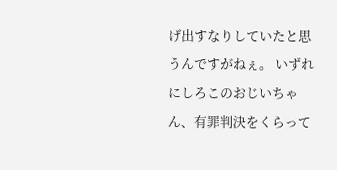げ出すなりしていたと思うんですがねぇ。 いずれにしろこのおじいちゃん、有罪判決をくらって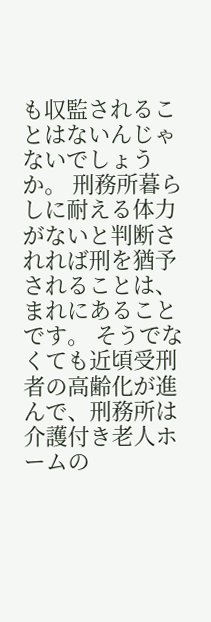も収監されることはないんじゃないでしょうか。 刑務所暮らしに耐える体力がないと判断されれば刑を猶予されることは、まれにあることです。 そうでなくても近頃受刑者の高齢化が進んで、刑務所は介護付き老人ホームの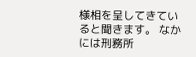様相を呈してきていると聞きます。 なかには刑務所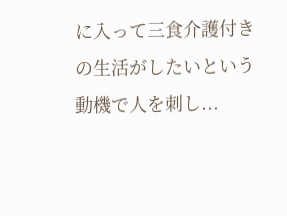に入って三食介護付きの生活がしたいという動機で人を刺し...